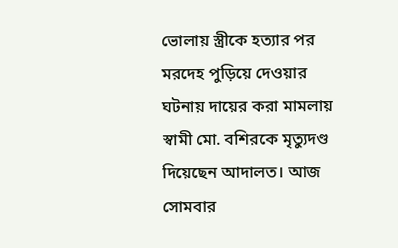ভোলায় স্ত্রীকে হত্যার পর মরদেহ পুড়িয়ে দেওয়ার ঘটনায় দায়ের করা মামলায় স্বামী মো. বশিরকে মৃত্যুদণ্ড দিয়েছেন আদালত। আজ সোমবার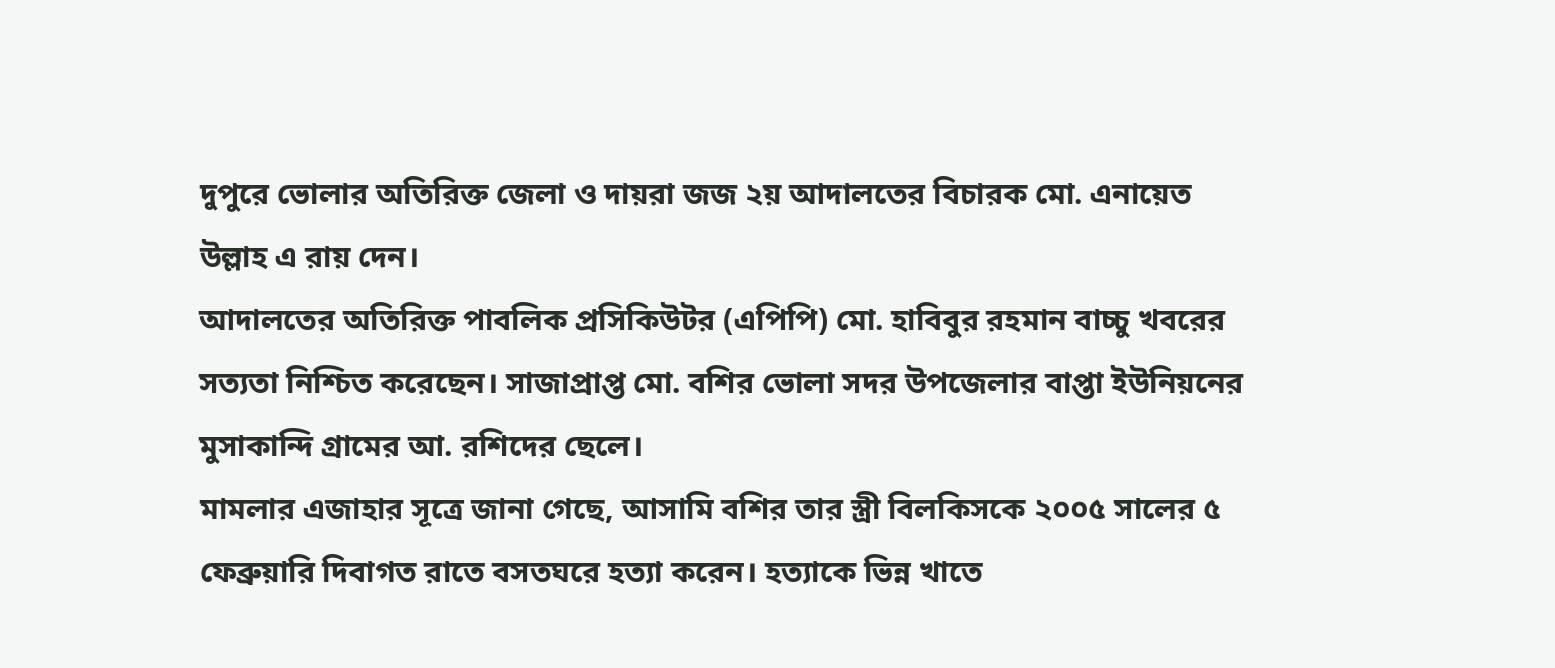দুপুরে ভোলার অতিরিক্ত জেলা ও দায়রা জজ ২য় আদালতের বিচারক মো. এনায়েত উল্লাহ এ রায় দেন।
আদালতের অতিরিক্ত পাবলিক প্রসিকিউটর (এপিপি) মো. হাবিবুর রহমান বাচ্চু খবরের সত্যতা নিশ্চিত করেছেন। সাজাপ্রাপ্ত মো. বশির ভোলা সদর উপজেলার বাপ্তা ইউনিয়নের মুসাকান্দি গ্রামের আ. রশিদের ছেলে।
মামলার এজাহার সূত্রে জানা গেছে, আসামি বশির তার স্ত্রী বিলকিসকে ২০০৫ সালের ৫ ফেব্রুয়ারি দিবাগত রাতে বসতঘরে হত্যা করেন। হত্যাকে ভিন্ন খাতে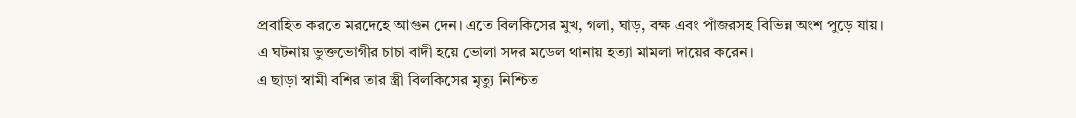প্রবাহিত করতে মরদেহে আগুন দেন। এতে বিলকিসের মুখ, গলা, ঘাড়, বক্ষ এবং পাঁজরসহ বিভিন্ন অংশ পুড়ে যায়।
এ ঘটনায় ভুক্তভোগীর চাচা বাদী হয়ে ভোলা সদর মডেল থানায় হত্যা মামলা দায়ের করেন।
এ ছাড়া স্বামী বশির তার স্ত্রী বিলকিসের মৃত্যু নিশ্চিত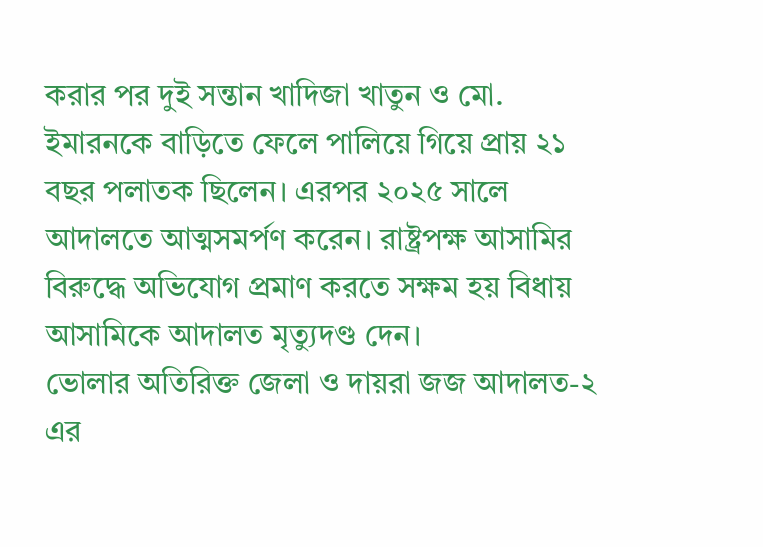করার পর দুই সন্তান খাদিজা খাতুন ও মো. ইমারনকে বাড়িতে ফেলে পালিয়ে গিয়ে প্রায় ২১ বছর পলাতক ছিলেন। এরপর ২০২৫ সালে আদালতে আত্মসমর্পণ করেন। রাষ্ট্রপক্ষ আসামির বিরুদ্ধে অভিযোগ প্রমাণ করতে সক্ষম হয় বিধায় আসামিকে আদালত মৃত্যুদণ্ড দেন।
ভোলার অতিরিক্ত জেলা ও দায়রা জজ আদালত-২ এর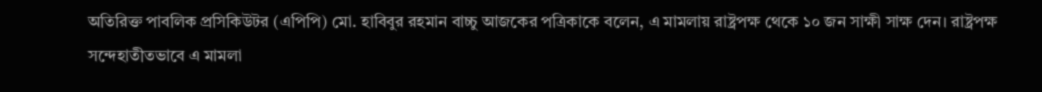অতিরিক্ত পাবলিক প্রসিকিউটর (এপিপি) মো. হাবিবুর রহমান বাচ্চু আজকের পত্রিকাকে বলেন, এ মামলায় রাষ্ট্রপক্ষ থেকে ১০ জন সাক্ষী সাক্ষ দেন। রাষ্ট্রপক্ষ সন্দেহাতীতভাবে এ মামলা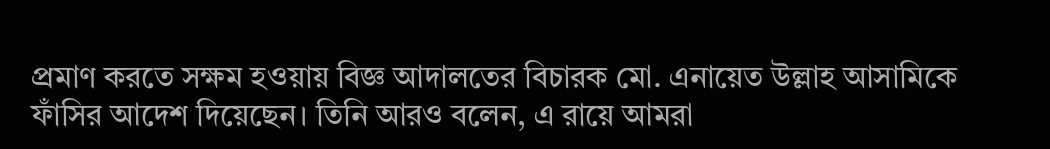প্রমাণ করতে সক্ষম হওয়ায় বিজ্ঞ আদালতের বিচারক মো. এনায়েত উল্লাহ আসামিকে ফাঁসির আদেশ দিয়েছেন। তিনি আরও বলেন, এ রায়ে আমরা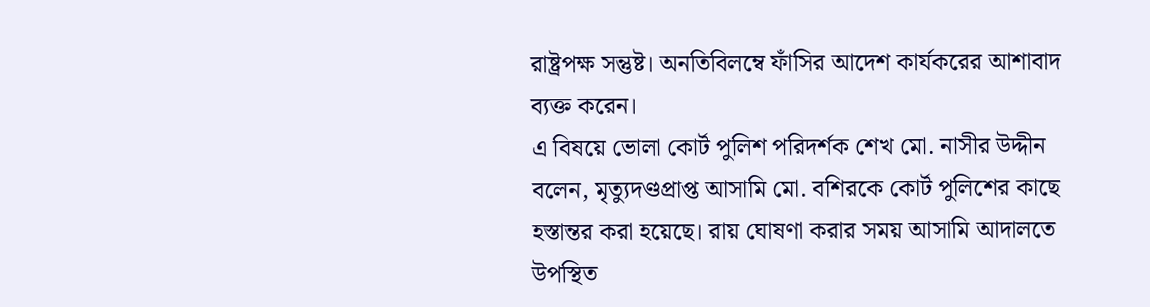রাষ্ট্রপক্ষ সন্তুষ্ট। অনতিবিলম্বে ফাঁসির আদেশ কার্যকরের আশাবাদ ব্যক্ত করেন।
এ বিষয়ে ভোলা কোর্ট পুলিশ পরিদর্শক শেখ মো. নাসীর উদ্দীন বলেন, মৃত্যুদণ্ডপ্রাপ্ত আসামি মো. বশিরকে কোর্ট পুলিশের কাছে হস্তান্তর করা হয়েছে। রায় ঘোষণা করার সময় আসামি আদালতে উপস্থিত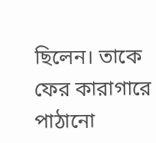ছিলেন। তাকে ফের কারাগারে পাঠানো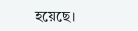হয়েছে।